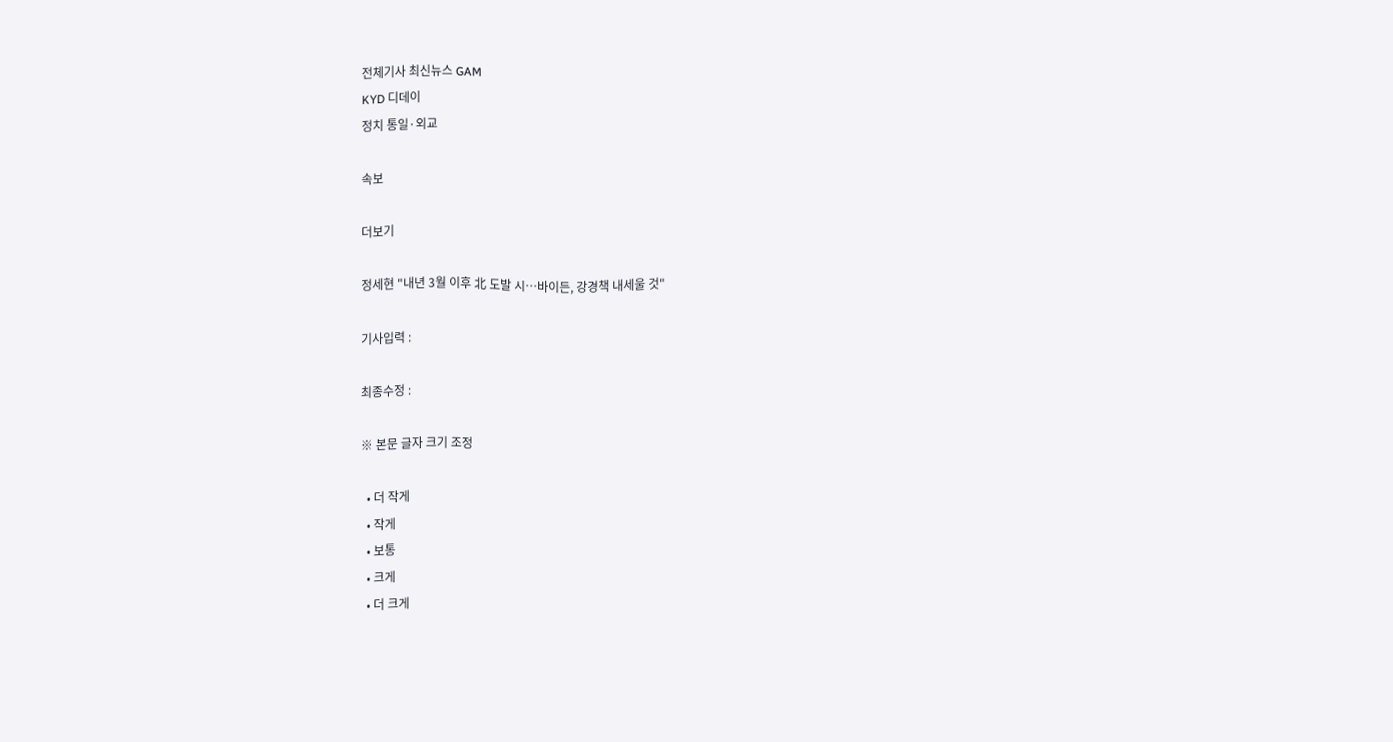전체기사 최신뉴스 GAM
KYD 디데이
정치 통일·외교

속보

더보기

정세현 "내년 3월 이후 北 도발 시…바이든, 강경책 내세울 것"

기사입력 :

최종수정 :

※ 본문 글자 크기 조정

  • 더 작게
  • 작게
  • 보통
  • 크게
  • 더 크게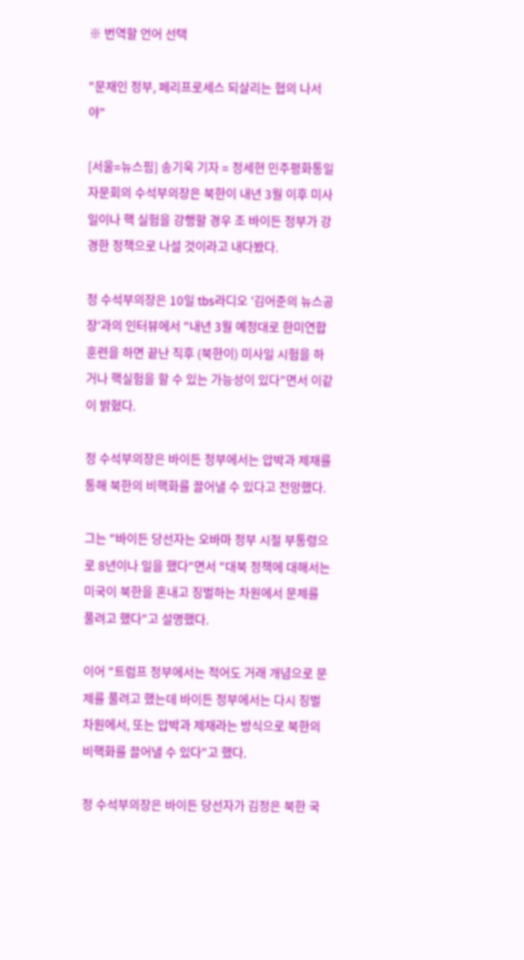※ 번역할 언어 선택

"문재인 정부, 페리프로세스 되살리는 협의 나서야"

[서울=뉴스핌] 송기욱 기자 = 정세현 민주평화통일자문회의 수석부의장은 북한이 내년 3월 이후 미사일이나 핵 실험을 강행할 경우 조 바이든 정부가 강경한 정책으로 나설 것이라고 내다봤다.

정 수석부의장은 10일 tbs라디오 '김어준의 뉴스공장'과의 인터뷰에서 "내년 3월 예정대로 한미연합훈련을 하면 끝난 직후 (북한이) 미사일 시험을 하거나 핵실험을 할 수 있는 가능성이 있다"면서 이같이 밝혔다.

정 수석부의장은 바이든 정부에서는 압박과 제재를 통해 북한의 비핵화를 끌어낼 수 있다고 전망했다.

그는 "바이든 당선자는 오바마 정부 시절 부통령으로 8년이나 일을 했다"면서 "대북 정책에 대해서는 미국이 북한을 혼내고 징벌하는 차원에서 문제를 풀려고 했다"고 설명했다.

이어 "트럼프 정부에서는 적어도 거래 개념으로 문제를 풀려고 했는데 바이든 정부에서는 다시 징벌 차원에서, 또는 압박과 제재라는 방식으로 북한의 비핵화를 끌어낼 수 있다"고 했다.

정 수석부의장은 바이든 당선자가 김정은 북한 국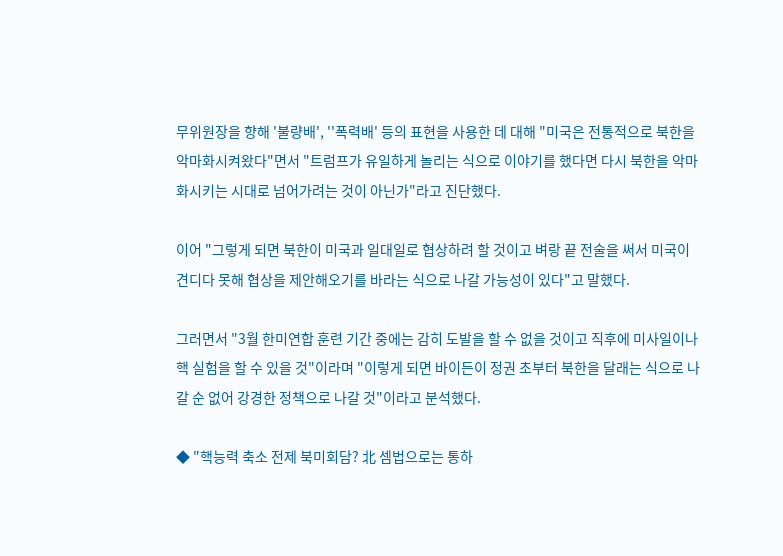무위원장을 향해 '불량배', ''폭력배' 등의 표현을 사용한 데 대해 "미국은 전통적으로 북한을 악마화시켜왔다"면서 "트럼프가 유일하게 놀리는 식으로 이야기를 했다면 다시 북한을 악마화시키는 시대로 넘어가려는 것이 아닌가"라고 진단했다.

이어 "그렇게 되면 북한이 미국과 일대일로 협상하려 할 것이고 벼랑 끝 전술을 써서 미국이 견디다 못해 협상을 제안해오기를 바라는 식으로 나갈 가능성이 있다"고 말했다.

그러면서 "3월 한미연합 훈련 기간 중에는 감히 도발을 할 수 없을 것이고 직후에 미사일이나 핵 실험을 할 수 있을 것"이라며 "이렇게 되면 바이든이 정권 초부터 북한을 달래는 식으로 나갈 순 없어 강경한 정책으로 나갈 것"이라고 분석했다.

◆ "핵능력 축소 전제 북미회담? 北 셈법으로는 통하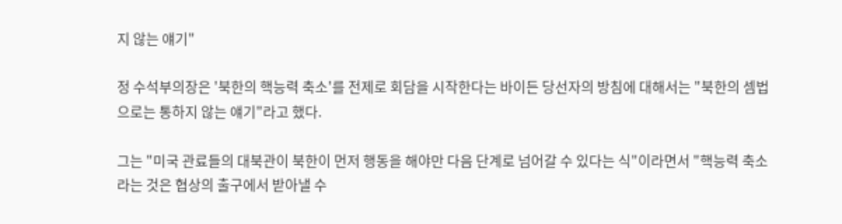지 않는 얘기"

정 수석부의장은 '북한의 핵능력 축소'를 전제로 회담을 시작한다는 바이든 당선자의 방침에 대해서는 "북한의 셈법으로는 통하지 않는 얘기"라고 했다.

그는 "미국 관료들의 대북관이 북한이 먼저 행동을 해야만 다음 단계로 넘어갈 수 있다는 식"이라면서 "핵능력 축소라는 것은 협상의 출구에서 받아낼 수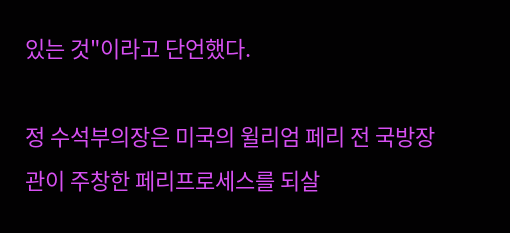있는 것"이라고 단언했다.

정 수석부의장은 미국의 윌리엄 페리 전 국방장관이 주창한 페리프로세스를 되살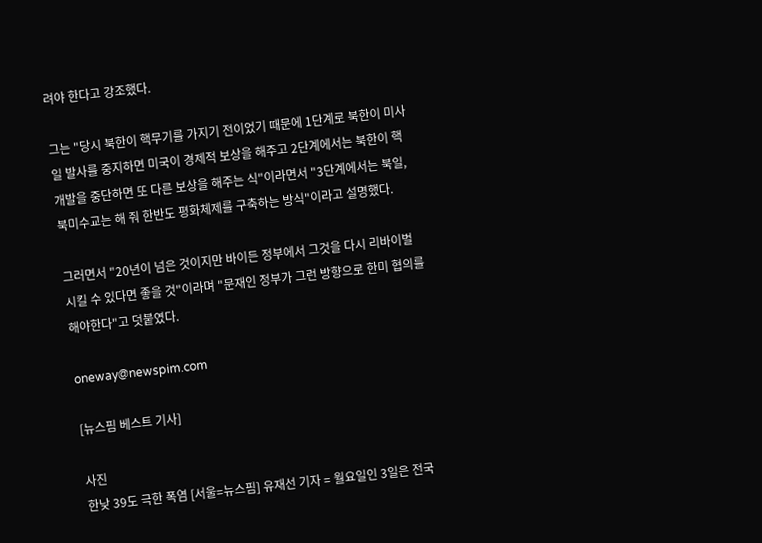려야 한다고 강조했다.

그는 "당시 북한이 핵무기를 가지기 전이었기 때문에 1단계로 북한이 미사일 발사를 중지하면 미국이 경제적 보상을 해주고 2단계에서는 북한이 핵 개발을 중단하면 또 다른 보상을 해주는 식"이라면서 "3단계에서는 북일, 북미수교는 해 줘 한반도 평화체제를 구축하는 방식"이라고 설명했다.

그러면서 "20년이 넘은 것이지만 바이든 정부에서 그것을 다시 리바이벌 시킬 수 있다면 좋을 것"이라며 "문재인 정부가 그런 방향으로 한미 협의를 해야한다"고 덧붙였다.

oneway@newspim.com

[뉴스핌 베스트 기사]

사진
한낮 39도 극한 폭염 [서울=뉴스핌] 유재선 기자 = 월요일인 3일은 전국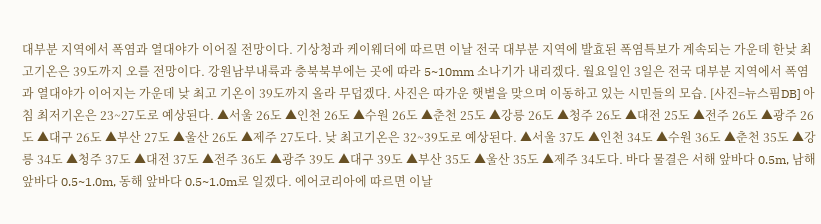대부분 지역에서 폭염과 열대야가 이어질 전망이다. 기상청과 케이웨더에 따르면 이날 전국 대부분 지역에 발효된 폭염특보가 계속되는 가운데 한낮 최고기온은 39도까지 오를 전망이다. 강원남부내륙과 충북북부에는 곳에 따라 5~10mm 소나기가 내리겠다. 월요일인 3일은 전국 대부분 지역에서 폭염과 열대야가 이어지는 가운데 낮 최고 기온이 39도까지 올라 무덥겠다. 사진은 따가운 햇볕을 맞으며 이동하고 있는 시민들의 모습. [사진=뉴스핌DB] 아침 최저기온은 23~27도로 예상된다. ▲서울 26도 ▲인천 26도 ▲수원 26도 ▲춘천 25도 ▲강릉 26도 ▲청주 26도 ▲대전 25도 ▲전주 26도 ▲광주 26도 ▲대구 26도 ▲부산 27도 ▲울산 26도 ▲제주 27도다. 낮 최고기온은 32~39도로 예상된다. ▲서울 37도 ▲인천 34도 ▲수원 36도 ▲춘천 35도 ▲강릉 34도 ▲청주 37도 ▲대전 37도 ▲전주 36도 ▲광주 39도 ▲대구 39도 ▲부산 35도 ▲울산 35도 ▲제주 34도다. 바다 물결은 서해 앞바다 0.5m, 남해 앞바다 0.5~1.0m, 동해 앞바다 0.5~1.0m로 일겠다. 에어코리아에 따르면 이날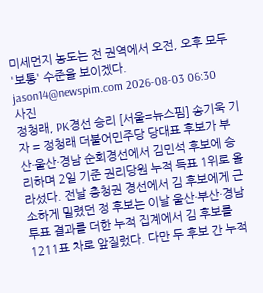미세먼지 농도는 전 권역에서 오전, 오후 모두 '보통' 수준을 보이겠다. jason14@newspim.com 2026-08-03 06:30
사진
정청래, PK경선 승리 [서울=뉴스핌] 송기욱 기자 = 정청래 더불어민주당 당대표 후보가 부산·울산·경남 순회경선에서 김민석 후보에 승리하며 2일 기준 권리당원 누적 득표 1위로 올라섰다. 전날 충청권 경선에서 김 후보에게 근소하게 밀렸던 정 후보는 이날 울산·부산·경남 투표 결과를 더한 누적 집계에서 김 후보를 1211표 차로 앞질렀다. 다만 두 후보 간 누적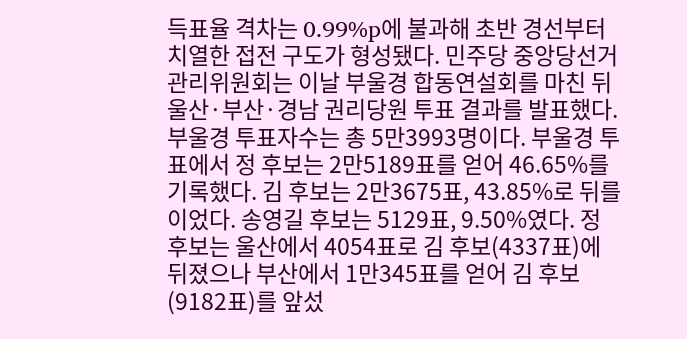득표율 격차는 0.99%p에 불과해 초반 경선부터 치열한 접전 구도가 형성됐다. 민주당 중앙당선거관리위원회는 이날 부울경 합동연설회를 마친 뒤 울산·부산·경남 권리당원 투표 결과를 발표했다. 부울경 투표자수는 총 5만3993명이다. 부울경 투표에서 정 후보는 2만5189표를 얻어 46.65%를 기록했다. 김 후보는 2만3675표, 43.85%로 뒤를 이었다. 송영길 후보는 5129표, 9.50%였다. 정 후보는 울산에서 4054표로 김 후보(4337표)에 뒤졌으나 부산에서 1만345표를 얻어 김 후보(9182표)를 앞섰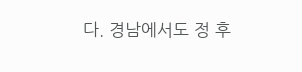다. 경남에서도 정 후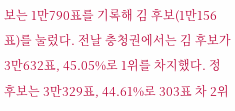보는 1만790표를 기록해 김 후보(1만156표)를 눌렀다. 전날 충청권에서는 김 후보가 3만632표, 45.05%로 1위를 차지했다. 정 후보는 3만329표, 44.61%로 303표 차 2위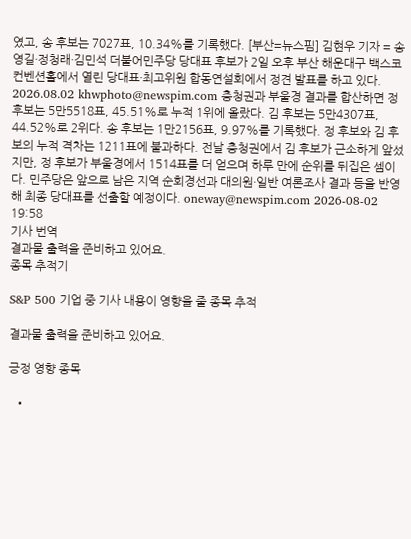였고, 송 후보는 7027표, 10.34%를 기록했다. [부산=뉴스핌] 김현우 기자 = 송영길·정청래·김민석 더불어민주당 당대표 후보가 2일 오후 부산 해운대구 백스코 컨벤션홀에서 열린 당대표·최고위원 합동연설회에서 정견 발표를 하고 있다. 2026.08.02 khwphoto@newspim.com 충청권과 부울경 결과를 합산하면 정 후보는 5만5518표, 45.51%로 누적 1위에 올랐다. 김 후보는 5만4307표, 44.52%로 2위다. 송 후보는 1만2156표, 9.97%를 기록했다. 정 후보와 김 후보의 누적 격차는 1211표에 불과하다. 전날 충청권에서 김 후보가 근소하게 앞섰지만, 정 후보가 부울경에서 1514표를 더 얻으며 하루 만에 순위를 뒤집은 셈이다. 민주당은 앞으로 남은 지역 순회경선과 대의원·일반 여론조사 결과 등을 반영해 최종 당대표를 선출할 예정이다. oneway@newspim.com 2026-08-02 19:58
기사 번역
결과물 출력을 준비하고 있어요.
종목 추적기

S&P 500 기업 중 기사 내용이 영향을 줄 종목 추적

결과물 출력을 준비하고 있어요.

긍정 영향 종목

  •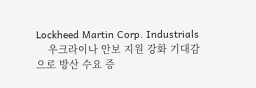Lockheed Martin Corp. Industrials
    우크라이나 안보 지원 강화 기대감으로 방산 수요 증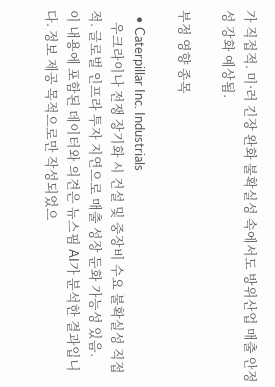가 직접적. 미·러 긴장 완화 불확실성 속에서도 방위산업 매출 안정성 강화 예상됨.

부정 영향 종목

  • Caterpillar Inc. Industrials
    우크라이나 전쟁 장기화 시 건설 및 중장비 수요 불확실성 직접적. 글로벌 인프라 투자 지연으로 매출 성장 둔화 가능성 있음.
이 내용에 포함된 데이터와 의견은 뉴스핌 AI가 분석한 결과입니다. 정보 제공 목적으로만 작성되었으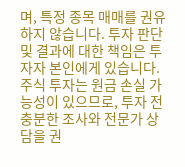며, 특정 종목 매매를 권유하지 않습니다. 투자 판단 및 결과에 대한 책임은 투자자 본인에게 있습니다. 주식 투자는 원금 손실 가능성이 있으므로, 투자 전 충분한 조사와 전문가 상담을 권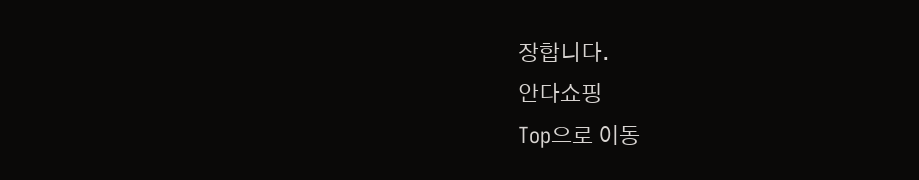장합니다.
안다쇼핑
Top으로 이동